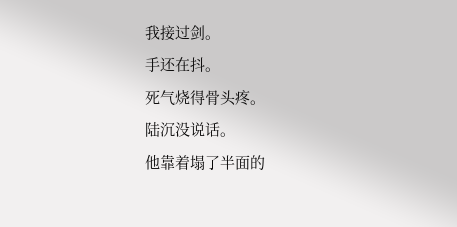我接过剑。
手还在抖。
死气烧得骨头疼。
陆沉没说话。
他靠着塌了半面的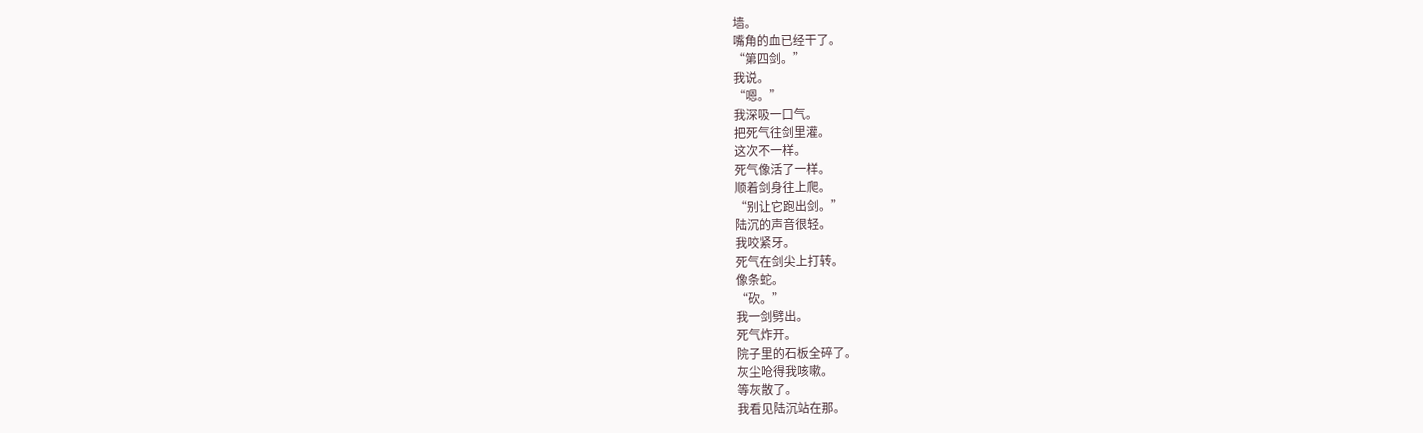墙。
嘴角的血已经干了。
“第四剑。”
我说。
“嗯。”
我深吸一口气。
把死气往剑里灌。
这次不一样。
死气像活了一样。
顺着剑身往上爬。
“别让它跑出剑。”
陆沉的声音很轻。
我咬紧牙。
死气在剑尖上打转。
像条蛇。
“砍。”
我一剑劈出。
死气炸开。
院子里的石板全碎了。
灰尘呛得我咳嗽。
等灰散了。
我看见陆沉站在那。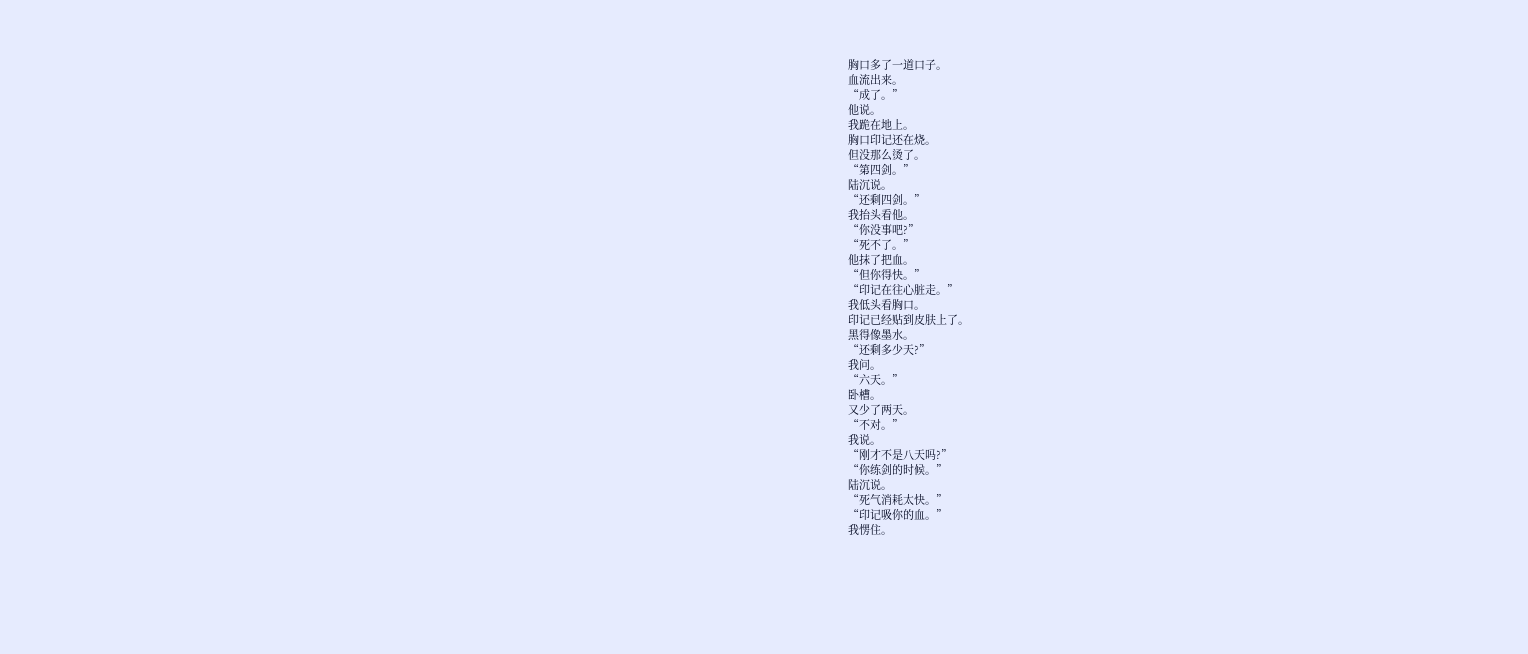胸口多了一道口子。
血流出来。
“成了。”
他说。
我跪在地上。
胸口印记还在烧。
但没那么烫了。
“第四剑。”
陆沉说。
“还剩四剑。”
我抬头看他。
“你没事吧?”
“死不了。”
他抹了把血。
“但你得快。”
“印记在往心脏走。”
我低头看胸口。
印记已经贴到皮肤上了。
黑得像墨水。
“还剩多少天?”
我问。
“六天。”
卧槽。
又少了两天。
“不对。”
我说。
“刚才不是八天吗?”
“你练剑的时候。”
陆沉说。
“死气消耗太快。”
“印记吸你的血。”
我愣住。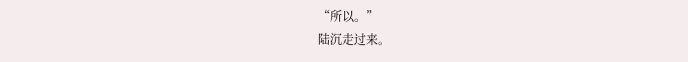“所以。”
陆沉走过来。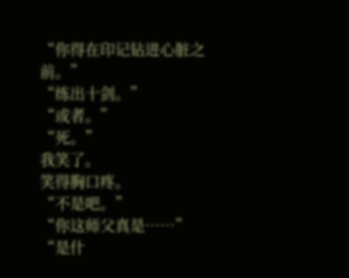“你得在印记钻进心脏之前。”
“练出十剑。”
“或者。”
“死。”
我笑了。
笑得胸口疼。
“不是吧。”
“你这师父真是……”
“是什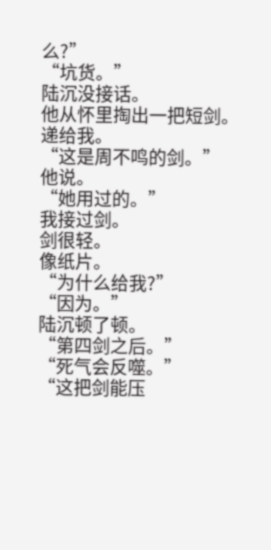么?”
“坑货。”
陆沉没接话。
他从怀里掏出一把短剑。
递给我。
“这是周不鸣的剑。”
他说。
“她用过的。”
我接过剑。
剑很轻。
像纸片。
“为什么给我?”
“因为。”
陆沉顿了顿。
“第四剑之后。”
“死气会反噬。”
“这把剑能压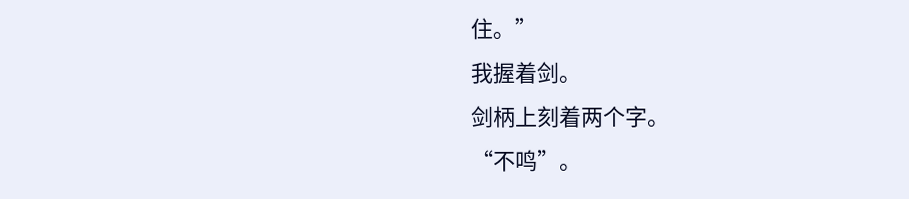住。”
我握着剑。
剑柄上刻着两个字。
“不鸣”。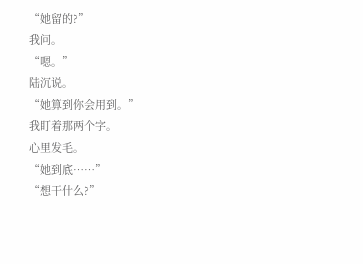“她留的?”
我问。
“嗯。”
陆沉说。
“她算到你会用到。”
我盯着那两个字。
心里发毛。
“她到底……”
“想干什么?”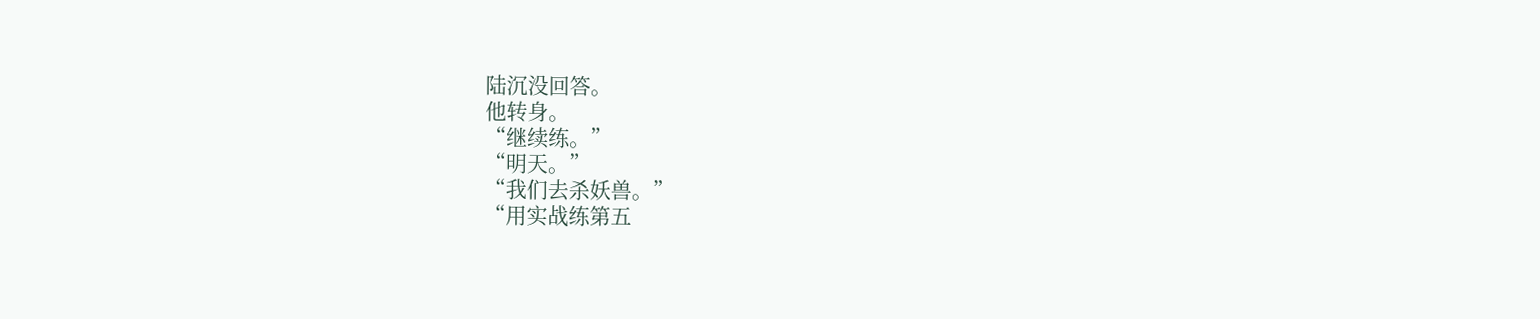陆沉没回答。
他转身。
“继续练。”
“明天。”
“我们去杀妖兽。”
“用实战练第五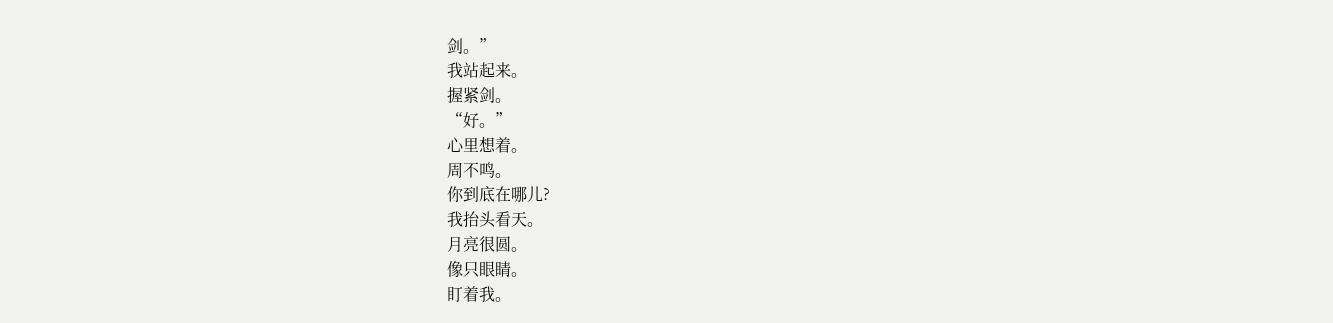剑。”
我站起来。
握紧剑。
“好。”
心里想着。
周不鸣。
你到底在哪儿?
我抬头看天。
月亮很圆。
像只眼睛。
盯着我。